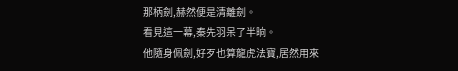那柄劍,赫然便是清離劍。
看見這一幕,秦先羽呆了半晌。
他隨身佩劍,好歹也算龍虎法寶,居然用來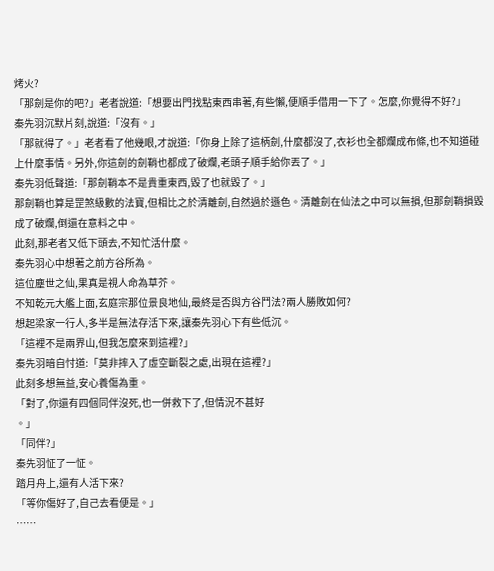烤火?
「那劍是你的吧?」老者說道:「想要出門找點東西串著,有些懶,便順手借用一下了。怎麼,你覺得不好?」
秦先羽沉默片刻,說道:「沒有。」
「那就得了。」老者看了他幾眼,才說道:「你身上除了這柄劍,什麼都沒了,衣衫也全都爛成布條,也不知道碰上什麼事情。另外,你這劍的劍鞘也都成了破爛,老頭子順手給你丟了。」
秦先羽低聲道:「那劍鞘本不是貴重東西,毀了也就毀了。」
那劍鞘也算是罡煞級數的法寶,但相比之於清離劍,自然過於遜色。清離劍在仙法之中可以無損,但那劍鞘損毀成了破爛,倒還在意料之中。
此刻,那老者又低下頭去,不知忙活什麼。
秦先羽心中想著之前方谷所為。
這位塵世之仙,果真是視人命為草芥。
不知乾元大艦上面,玄庭宗那位景良地仙,最終是否與方谷鬥法?兩人勝敗如何?
想起梁家一行人,多半是無法存活下來,讓秦先羽心下有些低沉。
「這裡不是兩界山,但我怎麼來到這裡?」
秦先羽暗自忖道:「莫非摔入了虛空斷裂之處,出現在這裡?」
此刻多想無益,安心養傷為重。
「對了,你還有四個同伴沒死,也一併救下了,但情況不甚好
。」
「同伴?」
秦先羽怔了一怔。
踏月舟上,還有人活下來?
「等你傷好了,自己去看便是。」
……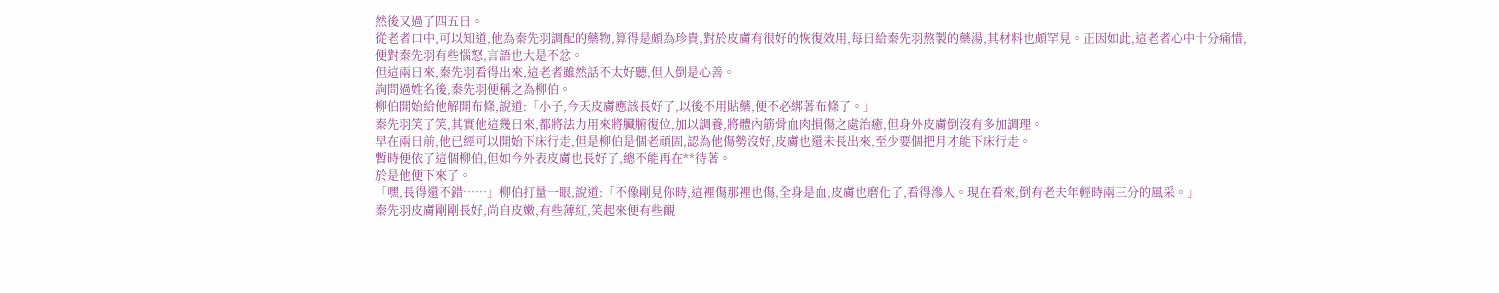然後又過了四五日。
從老者口中,可以知道,他為秦先羽調配的藥物,算得是頗為珍貴,對於皮膚有很好的恢復效用,每日給秦先羽熬製的藥湯,其材料也頗罕見。正因如此,這老者心中十分痛惜,便對秦先羽有些惱怒,言語也大是不忿。
但這兩日來,秦先羽看得出來,這老者雖然話不太好聽,但人倒是心善。
詢問過姓名後,秦先羽便稱之為柳伯。
柳伯開始給他解開布條,說道:「小子,今天皮膚應該長好了,以後不用貼藥,便不必綁著布條了。」
秦先羽笑了笑,其實他這幾日來,都將法力用來將臟腑復位,加以調養,將體內筋骨血肉損傷之處治癒,但身外皮膚倒沒有多加調理。
早在兩日前,他已經可以開始下床行走,但是柳伯是個老頑固,認為他傷勢沒好,皮膚也還未長出來,至少要個把月才能下床行走。
暫時便依了這個柳伯,但如今外表皮膚也長好了,總不能再在**待著。
於是他便下來了。
「嘿,長得還不錯……」柳伯打量一眼,說道:「不像剛見你時,這裡傷那裡也傷,全身是血,皮膚也磨化了,看得滲人。現在看來,倒有老夫年輕時兩三分的風采。」
秦先羽皮膚剛剛長好,尚自皮嫩,有些薄紅,笑起來便有些靦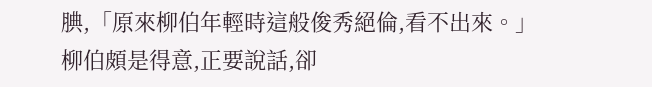腆,「原來柳伯年輕時這般俊秀絕倫,看不出來。」
柳伯頗是得意,正要說話,卻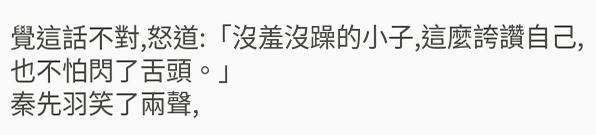覺這話不對,怒道:「沒羞沒躁的小子,這麼誇讚自己,也不怕閃了舌頭。」
秦先羽笑了兩聲,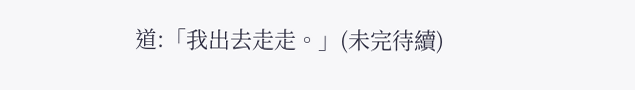道:「我出去走走。」(未完待續)